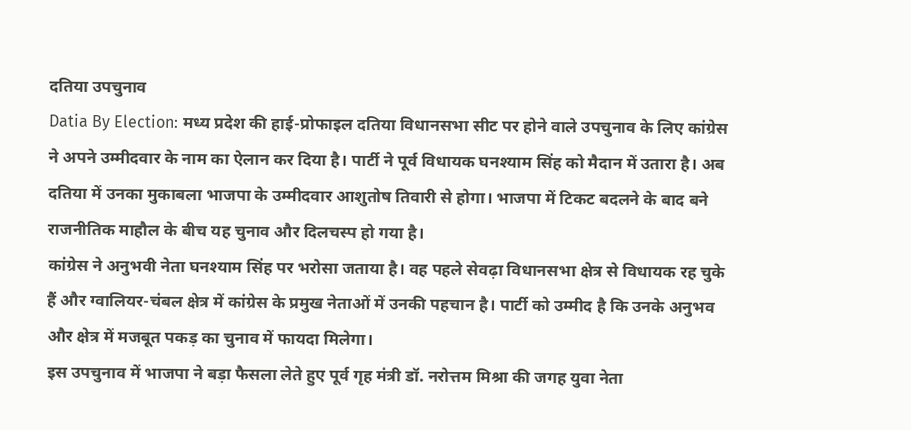दतिया उपचुनाव
Datia By Election: मध्य प्रदेश की हाई-प्रोफाइल दतिया विधानसभा सीट पर होने वाले उपचुनाव के लिए कांग्रेस ने अपने उम्मीदवार के नाम का ऐलान कर दिया है। पार्टी ने पूर्व विधायक घनश्याम सिंह को मैदान में उतारा है। अब दतिया में उनका मुकाबला भाजपा के उम्मीदवार आशुतोष तिवारी से होगा। भाजपा में टिकट बदलने के बाद बने राजनीतिक माहौल के बीच यह चुनाव और दिलचस्प हो गया है।
कांग्रेस ने अनुभवी नेता घनश्याम सिंह पर भरोसा जताया है। वह पहले सेवढ़ा विधानसभा क्षेत्र से विधायक रह चुके हैं और ग्वालियर-चंबल क्षेत्र में कांग्रेस के प्रमुख नेताओं में उनकी पहचान है। पार्टी को उम्मीद है कि उनके अनुभव और क्षेत्र में मजबूत पकड़ का चुनाव में फायदा मिलेगा।
इस उपचुनाव में भाजपा ने बड़ा फैसला लेते हुए पूर्व गृह मंत्री डॉ. नरोत्तम मिश्रा की जगह युवा नेता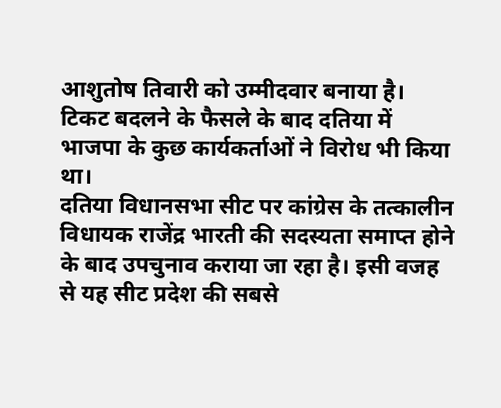आशुतोष तिवारी को उम्मीदवार बनाया है। टिकट बदलने के फैसले के बाद दतिया में भाजपा के कुछ कार्यकर्ताओं ने विरोध भी किया था।
दतिया विधानसभा सीट पर कांग्रेस के तत्कालीन विधायक राजेंद्र भारती की सदस्यता समाप्त होने के बाद उपचुनाव कराया जा रहा है। इसी वजह से यह सीट प्रदेश की सबसे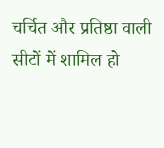चर्चित और प्रतिष्ठा वाली सीटों में शामिल हो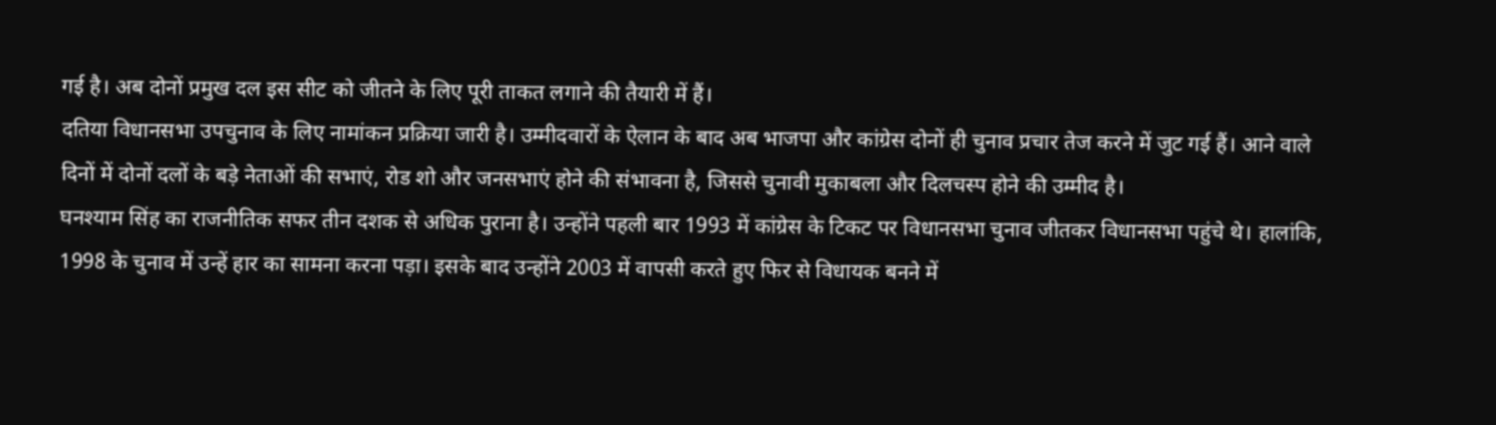गई है। अब दोनों प्रमुख दल इस सीट को जीतने के लिए पूरी ताकत लगाने की तैयारी में हैं।
दतिया विधानसभा उपचुनाव के लिए नामांकन प्रक्रिया जारी है। उम्मीदवारों के ऐलान के बाद अब भाजपा और कांग्रेस दोनों ही चुनाव प्रचार तेज करने में जुट गई हैं। आने वाले दिनों में दोनों दलों के बड़े नेताओं की सभाएं, रोड शो और जनसभाएं होने की संभावना है, जिससे चुनावी मुकाबला और दिलचस्प होने की उम्मीद है।
घनश्याम सिंह का राजनीतिक सफर तीन दशक से अधिक पुराना है। उन्होंने पहली बार 1993 में कांग्रेस के टिकट पर विधानसभा चुनाव जीतकर विधानसभा पहुंचे थे। हालांकि, 1998 के चुनाव में उन्हें हार का सामना करना पड़ा। इसके बाद उन्होंने 2003 में वापसी करते हुए फिर से विधायक बनने में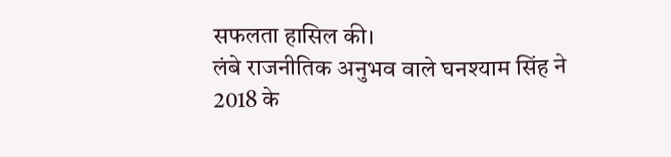सफलता हासिल की।
लंबे राजनीतिक अनुभव वाले घनश्याम सिंह ने 2018 के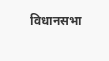विधानसभा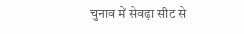चुनाव में सेवढ़ा सीट से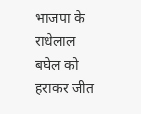भाजपा के राधेलाल बघेल को हराकर जीत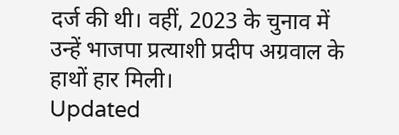दर्ज की थी। वहीं, 2023 के चुनाव में उन्हें भाजपा प्रत्याशी प्रदीप अग्रवाल के हाथों हार मिली।
Updated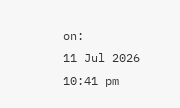on:
11 Jul 2026 10:41 pm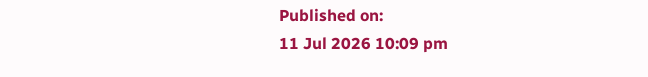Published on:
11 Jul 2026 10:09 pm